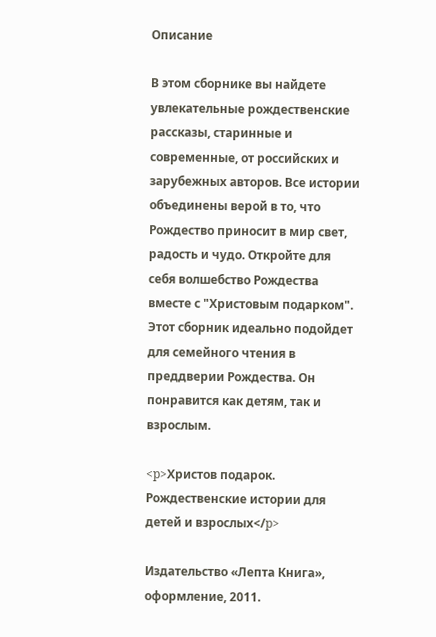Описание

В этом сборнике вы найдете увлекательные рождественские рассказы, старинные и современные, от российских и зарубежных авторов. Все истории объединены верой в то, что Рождество приносит в мир свет, радость и чудо. Откройте для себя волшебство Рождества вместе с "Христовым подарком". Этот сборник идеально подойдет для семейного чтения в преддверии Рождества. Он понравится как детям, так и взрослым.

<p>Христов подарок. Рождественские истории для детей и взрослых</p>

Издательство «Лепта Книга», оформление, 2011.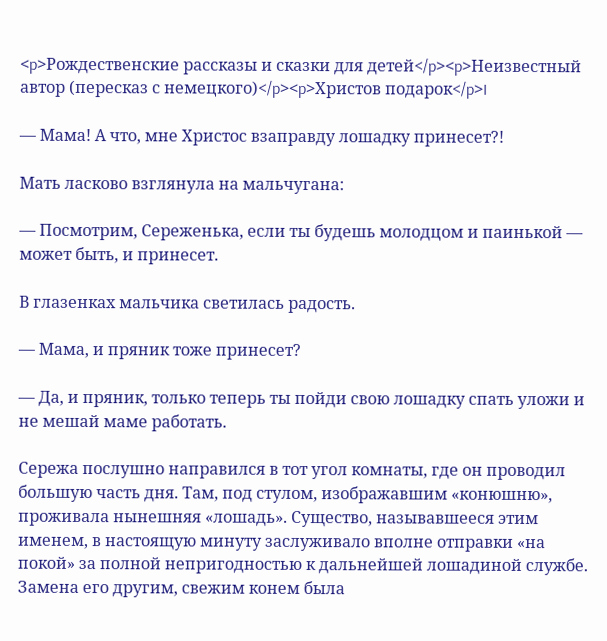<p>Рождественские рассказы и сказки для детей</p><p>Неизвестный автор (пересказ с немецкого)</p><p>Христов подарок</p>I

— Мама! А что, мне Христос взаправду лошадку принесет?!

Мать ласково взглянула на мальчугана:

— Посмотрим, Сереженька, если ты будешь молодцом и паинькой — может быть, и принесет.

В глазенках мальчика светилась радость.

— Мама, и пряник тоже принесет?

— Да, и пряник, только теперь ты пойди свою лошадку спать уложи и не мешай маме работать.

Сережа послушно направился в тот угол комнаты, где он проводил большую часть дня. Там, под стулом, изображавшим «конюшню», проживала нынешняя «лошадь». Существо, называвшееся этим именем, в настоящую минуту заслуживало вполне отправки «на покой» за полной непригодностью к дальнейшей лошадиной службе. Замена его другим, свежим конем была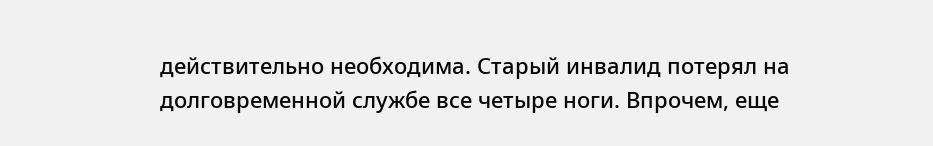действительно необходима. Старый инвалид потерял на долговременной службе все четыре ноги. Впрочем, еще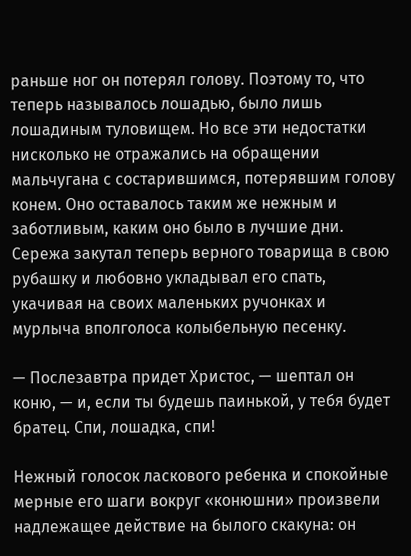раньше ног он потерял голову. Поэтому то, что теперь называлось лошадью, было лишь лошадиным туловищем. Но все эти недостатки нисколько не отражались на обращении мальчугана с состарившимся, потерявшим голову конем. Оно оставалось таким же нежным и заботливым, каким оно было в лучшие дни. Сережа закутал теперь верного товарища в свою рубашку и любовно укладывал его спать, укачивая на своих маленьких ручонках и мурлыча вполголоса колыбельную песенку.

— Послезавтра придет Христос, — шептал он коню, — и, если ты будешь паинькой, у тебя будет братец. Спи, лошадка, спи!

Нежный голосок ласкового ребенка и спокойные мерные его шаги вокруг «конюшни» произвели надлежащее действие на былого скакуна: он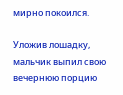мирно покоился.

Уложив лошадку, мальчик выпил свою вечернюю порцию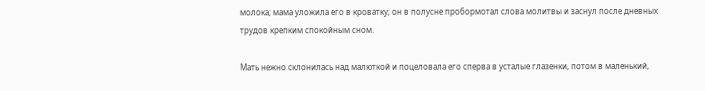молока; мама уложила его в кроватку; он в полусне пробормотал слова молитвы и заснул после дневных трудов крепким спокойным сном.

Мать нежно склонилась над малюткой и поцеловала его сперва в усталые глазенки, потом в маленький,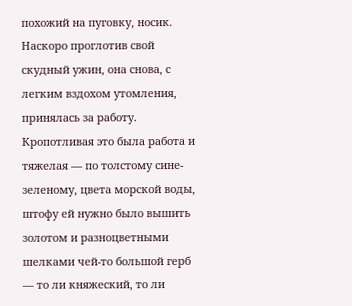похожий на пуговку, носик. Наскоро проглотив свой скудный ужин, она снова, с легким вздохом утомления, принялась за работу. Кропотливая это была работа и тяжелая — по толстому сине-зеленому, цвета морской воды, штофу ей нужно было вышить золотом и разноцветными шелками чей-то большой герб — то ли княжеский, то ли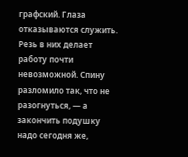графский. Глаза отказываются служить. Резь в них делает работу почти невозможной. Спину разломило так, что не разогнуться, — а закончить подушку надо сегодня же,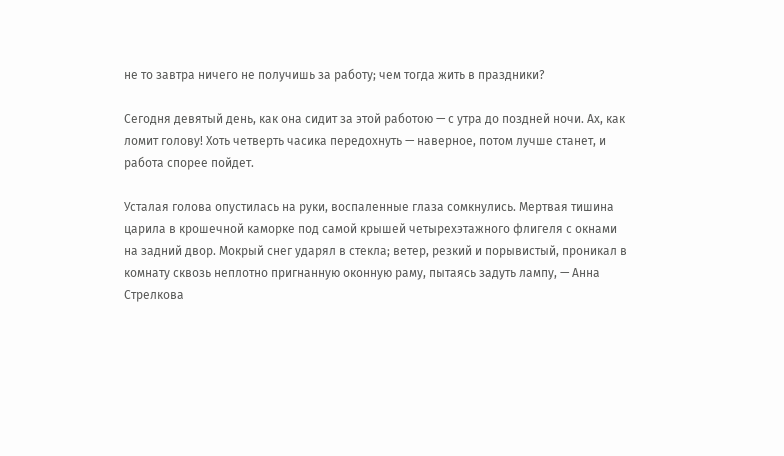не то завтра ничего не получишь за работу; чем тогда жить в праздники?

Сегодня девятый день, как она сидит за этой работою — с утра до поздней ночи. Ах, как ломит голову! Хоть четверть часика передохнуть — наверное, потом лучше станет, и работа спорее пойдет.

Усталая голова опустилась на руки, воспаленные глаза сомкнулись. Мертвая тишина царила в крошечной каморке под самой крышей четырехэтажного флигеля с окнами на задний двор. Мокрый снег ударял в стекла; ветер, резкий и порывистый, проникал в комнату сквозь неплотно пригнанную оконную раму, пытаясь задуть лампу, — Анна Стрелкова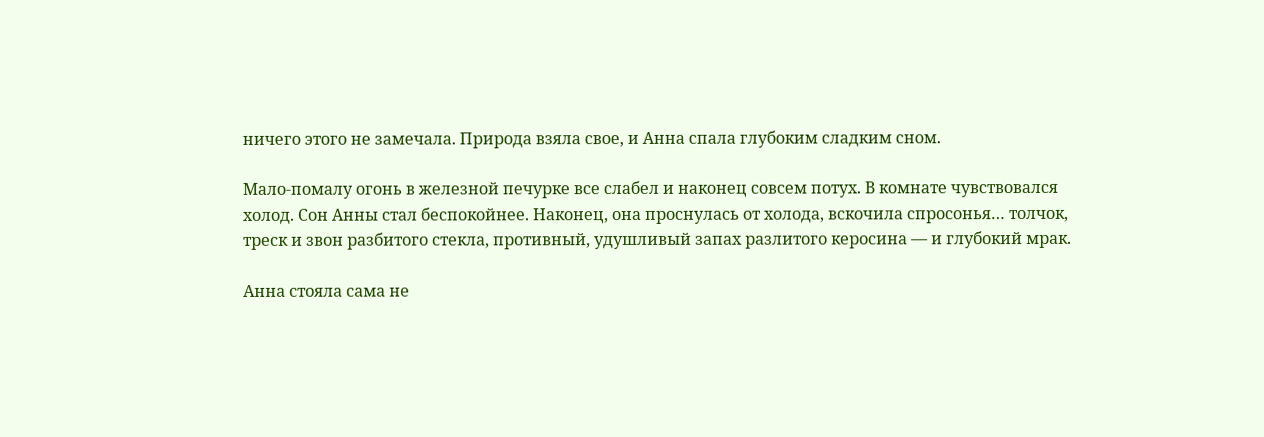ничего этого не замечала. Природа взяла свое, и Анна спала глубоким сладким сном.

Мало-помалу огонь в железной печурке все слабел и наконец совсем потух. В комнате чувствовался холод. Сон Анны стал беспокойнее. Наконец, она проснулась от холода, вскочила спросонья… толчок, треск и звон разбитого стекла, противный, удушливый запах разлитого керосина — и глубокий мрак.

Анна стояла сама не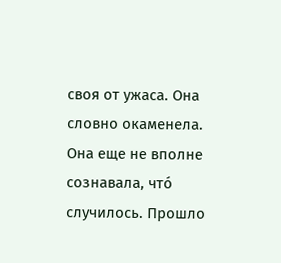своя от ужаса. Она словно окаменела. Она еще не вполне сознавала, что́ случилось. Прошло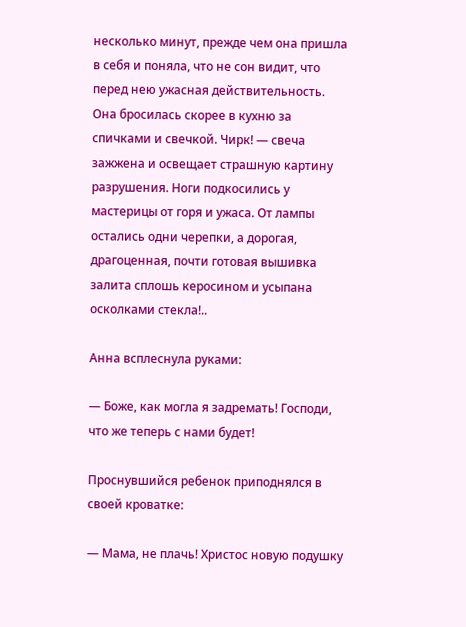несколько минут, прежде чем она пришла в себя и поняла, что не сон видит, что перед нею ужасная действительность. Она бросилась скорее в кухню за спичками и свечкой. Чирк! — свеча зажжена и освещает страшную картину разрушения. Ноги подкосились у мастерицы от горя и ужаса. От лампы остались одни черепки, а дорогая, драгоценная, почти готовая вышивка залита сплошь керосином и усыпана осколками стекла!..

Анна всплеснула руками:

— Боже, как могла я задремать! Господи, что же теперь с нами будет!

Проснувшийся ребенок приподнялся в своей кроватке:

— Мама, не плачь! Христос новую подушку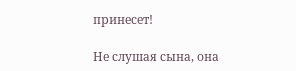принесет!

Не слушая сына, она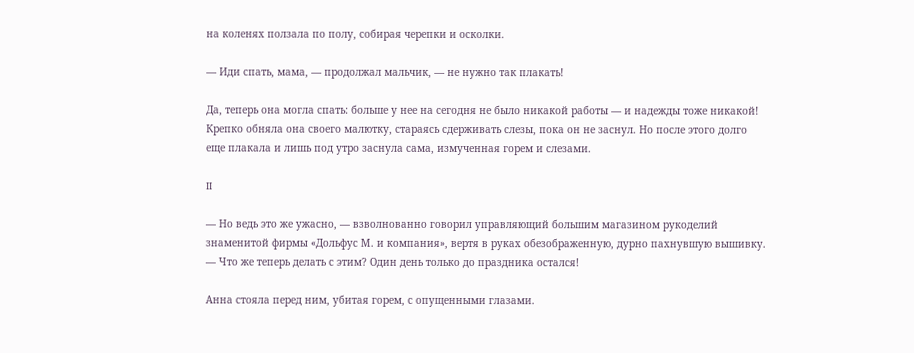на коленях ползала по полу, собирая черепки и осколки.

— Иди спать, мама, — продолжал мальчик, — не нужно так плакать!

Да, теперь она могла спать: больше у нее на сегодня не было никакой работы — и надежды тоже никакой! Крепко обняла она своего малютку, стараясь сдерживать слезы, пока он не заснул. Но после этого долго еще плакала и лишь под утро заснула сама, измученная горем и слезами.

II

— Но ведь это же ужасно, — взволнованно говорил управляющий большим магазином рукоделий знаменитой фирмы «Дольфус М. и компания», вертя в руках обезображенную, дурно пахнувшую вышивку. — Что же теперь делать с этим? Один день только до праздника остался!

Анна стояла перед ним, убитая горем, с опущенными глазами.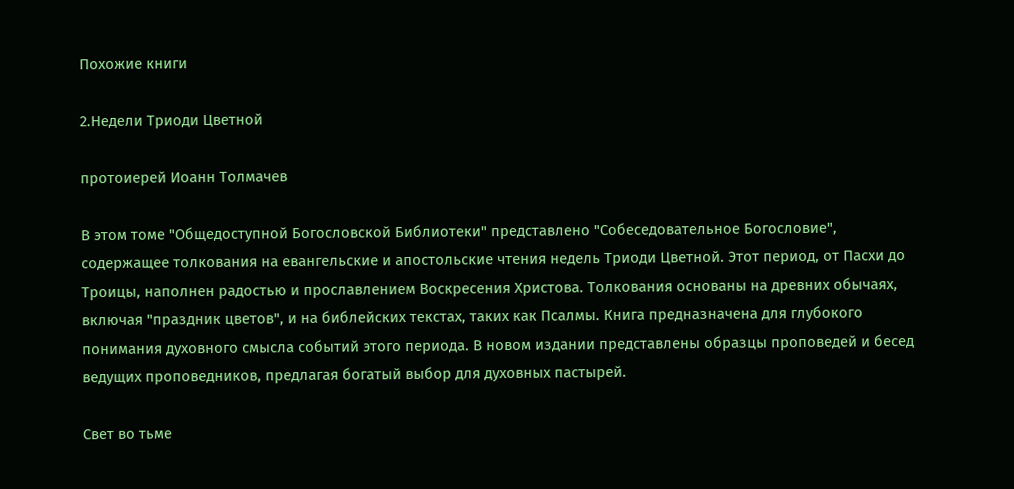Похожие книги

2.Недели Триоди Цветной

протоиерей Иоанн Толмачев

В этом томе "Общедоступной Богословской Библиотеки" представлено "Собеседовательное Богословие", содержащее толкования на евангельские и апостольские чтения недель Триоди Цветной. Этот период, от Пасхи до Троицы, наполнен радостью и прославлением Воскресения Христова. Толкования основаны на древних обычаях, включая "праздник цветов", и на библейских текстах, таких как Псалмы. Книга предназначена для глубокого понимания духовного смысла событий этого периода. В новом издании представлены образцы проповедей и бесед ведущих проповедников, предлагая богатый выбор для духовных пастырей.

Свет во тьме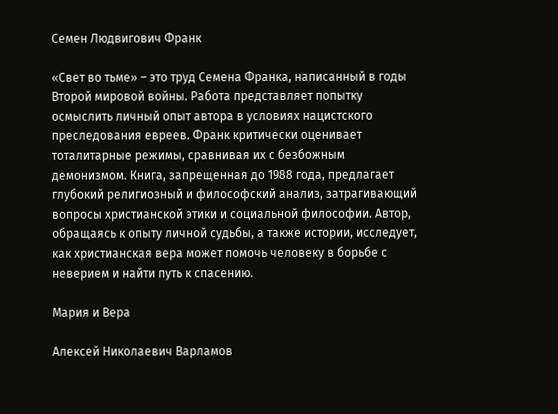Семен Людвигович Франк

«Свет во тьме» – это труд Семена Франка, написанный в годы Второй мировой войны. Работа представляет попытку осмыслить личный опыт автора в условиях нацистского преследования евреев. Франк критически оценивает тоталитарные режимы, сравнивая их с безбожным демонизмом. Книга, запрещенная до 1988 года, предлагает глубокий религиозный и философский анализ, затрагивающий вопросы христианской этики и социальной философии. Автор, обращаясь к опыту личной судьбы, а также истории, исследует, как христианская вера может помочь человеку в борьбе с неверием и найти путь к спасению.

Мария и Вера

Алексей Николаевич Варламов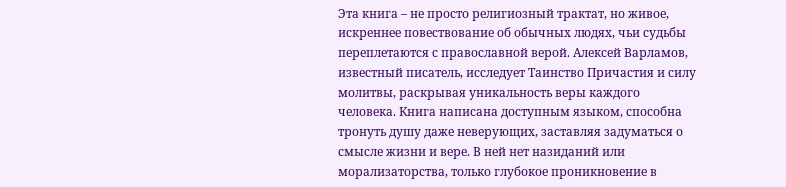Эта книга – не просто религиозный трактат, но живое, искреннее повествование об обычных людях, чьи судьбы переплетаются с православной верой. Алексей Варламов, известный писатель, исследует Таинство Причастия и силу молитвы, раскрывая уникальность веры каждого человека. Книга написана доступным языком, способна тронуть душу даже неверующих, заставляя задуматься о смысле жизни и вере. В ней нет назиданий или морализаторства, только глубокое проникновение в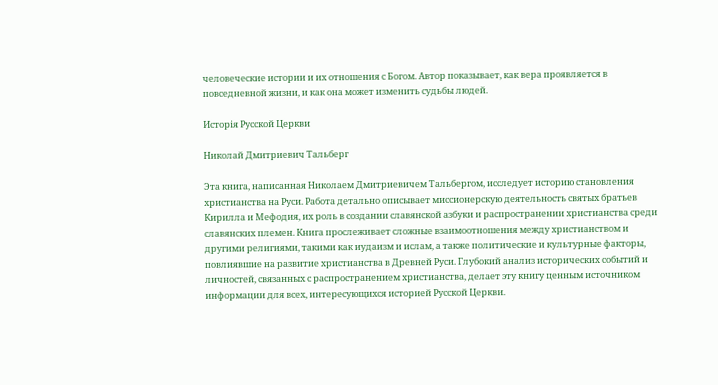человеческие истории и их отношения с Богом. Автор показывает, как вера проявляется в повседневной жизни, и как она может изменить судьбы людей.

Исторія Русской Церкви

Николай Дмитриевич Тальберг

Эта книга, написанная Николаем Дмитриевичем Тальбергом, исследует историю становления христианства на Руси. Работа детально описывает миссионерскую деятельность святых братьев Кирилла и Мефодия, их роль в создании славянской азбуки и распространении христианства среди славянских племен. Книга прослеживает сложные взаимоотношения между христианством и другими религиями, такими как иудаизм и ислам, а также политические и культурные факторы, повлиявшие на развитие христианства в Древней Руси. Глубокий анализ исторических событий и личностей, связанных с распространением христианства, делает эту книгу ценным источником информации для всех, интересующихся историей Русской Церкви.